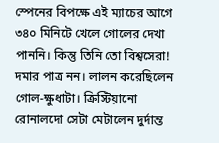স্পেনের বিপক্ষে এই ম্যাচের আগে ৩৪০ মিনিটে খেলে গোলের দেখা পাননি। কিন্তু তিনি তো বিশ্বসেরা! দমার পাত্র নন। লালন করেছিলেন গোল-ক্ষুধাটা। ক্রিস্টিয়ানো রোনালদো সেটা মেটালেন দুর্দান্ত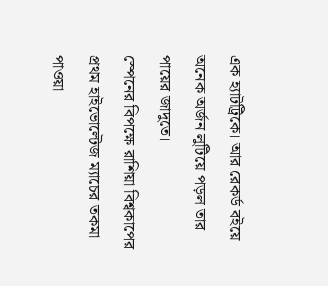এক হ্যাটট্রিকে। আর রেকর্ড বইয়ে অনেক অর্জন লুটিয়ে পড়ল তার পায়ের জাদুতে।
স্পেনের বিপক্ষে রাশিয়া বিশ্বকাপের প্রথম হাইভোল্টেজ ম্যাচের তকমা পাওয়া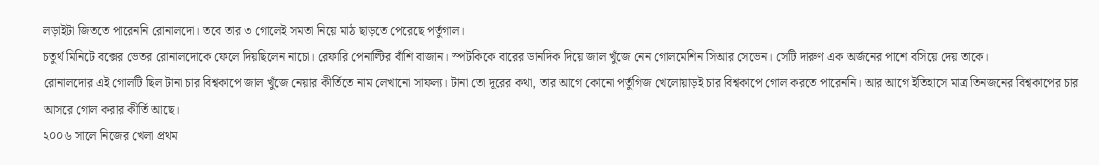লড়াইটা জিততে পারেননি রোনালদো। তবে তার ৩ গোলেই সমতা নিয়ে মাঠ ছাড়তে পেরেছে পর্তুগাল।
চতুর্থ মিনিটে বক্সের ভেতর রোনালদোকে ফেলে দিয়ছিলেন নাচো। রেফারি পেনাল্টির বাঁশি বাজান। স্পটকিকে বারের ডানদিক দিয়ে জাল খুঁজে নেন গোলমেশিন সিআর সেভেন। সেটি দারুণ এক অর্জনের পাশে বসিয়ে দেয় তাকে।
রোনালদোর এই গোলটি ছিল টানা চার বিশ্বকাপে জাল খুঁজে নেয়ার কীর্তিতে নাম লেখানো সাফল্য। টানা তো দূরের কথা, তার আগে কোনো পর্তুগিজ খেলোয়াড়ই চার বিশ্বকাপে গোল করতে পারেননি। আর আগে ইতিহাসে মাত্র তিনজনের বিশ্বকাপের চার আসরে গোল করার কীর্তি আছে।
২০০৬ সালে নিজের খেলা প্রথম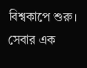বিশ্বকাপে শুরু। সেবার এক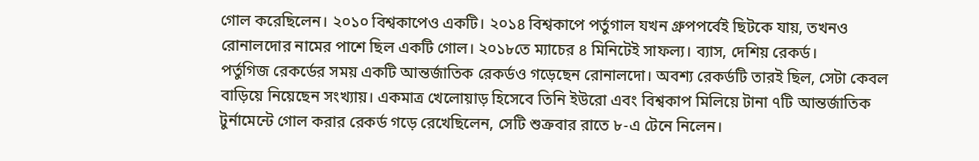গোল করেছিলেন। ২০১০ বিশ্বকাপেও একটি। ২০১৪ বিশ্বকাপে পর্তুগাল যখন গ্রুপপর্বেই ছিটকে যায়, তখনও রোনালদোর নামের পাশে ছিল একটি গোল। ২০১৮তে ম্যাচের ৪ মিনিটেই সাফল্য। ব্যাস, দেশিয় রেকর্ড।
পর্তুগিজ রেকর্ডের সময় একটি আন্তর্জাতিক রেকর্ডও গড়েছেন রোনালদো। অবশ্য রেকর্ডটি তারই ছিল, সেটা কেবল বাড়িয়ে নিয়েছেন সংখ্যায়। একমাত্র খেলোয়াড় হিসেবে তিনি ইউরো এবং বিশ্বকাপ মিলিয়ে টানা ৭টি আন্তর্জাতিক টুর্নামেন্টে গোল করার রেকর্ড গড়ে রেখেছিলেন, সেটি শুক্রবার রাতে ৮-এ টেনে নিলেন।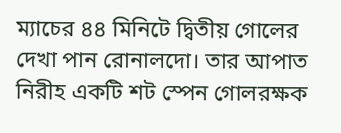ম্যাচের ৪৪ মিনিটে দ্বিতীয় গোলের দেখা পান রোনালদো। তার আপাত নিরীহ একটি শট স্পেন গোলরক্ষক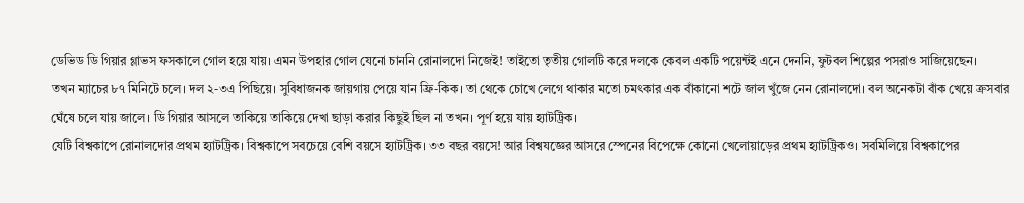ডেভিড ডি গিয়ার গ্লাভস ফসকালে গোল হয়ে যায়। এমন উপহার গোল যেনো চাননি রোনালদো নিজেই! তাইতো তৃতীয় গোলটি করে দলকে কেবল একটি পয়েন্টই এনে দেননি, ফুটবল শিল্পের পসরাও সাজিয়েছেন।
তখন ম্যাচের ৮৭ মিনিটে চলে। দল ২-৩এ পিছিয়ে। সুবিধাজনক জায়গায় পেয়ে যান ফ্রি-কিক। তা থেকে চোখে লেগে থাকার মতো চমৎকার এক বাঁকানো শটে জাল খুঁজে নেন রোনালদো। বল অনেকটা বাঁক খেয়ে ক্রসবার ঘেঁষে চলে যায় জালে। ডি গিয়ার আসলে তাকিয়ে তাকিয়ে দেখা ছাড়া করার কিছুই ছিল না তখন। পূর্ণ হয়ে যায় হ্যাটট্রিক।
যেটি বিশ্বকাপে রোনালদোর প্রথম হ্যাটট্রিক। বিশ্বকাপে সবচেয়ে বেশি বয়সে হ্যাটট্রিক। ৩৩ বছর বয়সে! আর বিশ্বযজ্ঞের আসরে স্পেনের বিপেক্ষে কোনো খেলোয়াড়ের প্রথম হ্যাটট্রিকও। সবমিলিয়ে বিশ্বকাপের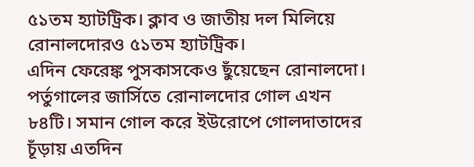৫১তম হ্যাটট্রিক। ক্লাব ও জাতীয় দল মিলিয়ে রোনালদোরও ৫১তম হ্যাটট্রিক।
এদিন ফেরেঙ্ক পুসকাসকেও ছুঁয়েছেন রোনালদো। পর্তুগালের জার্সিতে রোনালদোর গোল এখন ৮৪টি। সমান গোল করে ইউরোপে গোলদাতাদের চূঁড়ায় এতদিন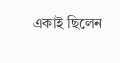একাই ছিলেন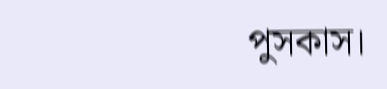পুসকাস।